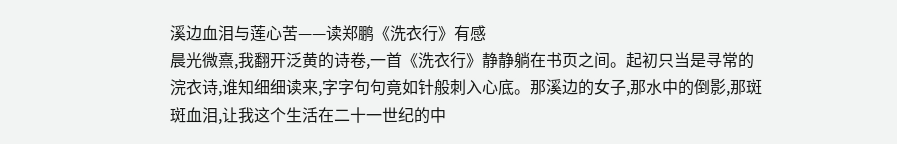溪边血泪与莲心苦——读郑鹏《洗衣行》有感
晨光微熹,我翻开泛黄的诗卷,一首《洗衣行》静静躺在书页之间。起初只当是寻常的浣衣诗,谁知细细读来,字字句句竟如针般刺入心底。那溪边的女子,那水中的倒影,那斑斑血泪,让我这个生活在二十一世纪的中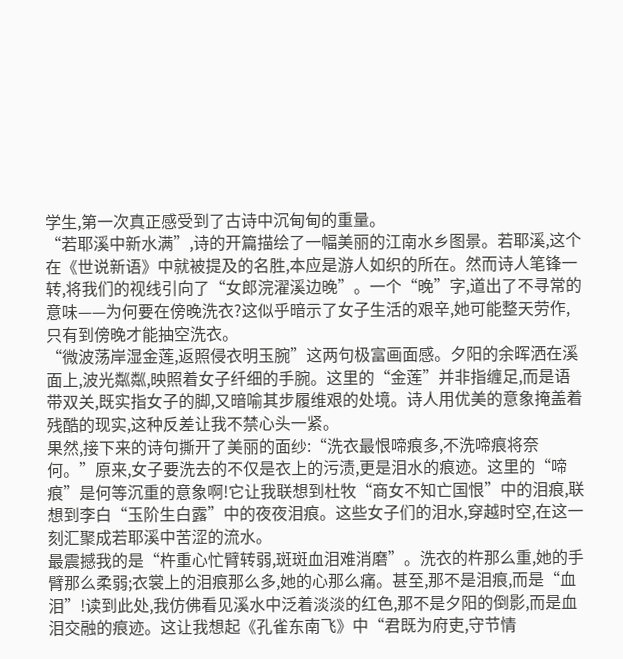学生,第一次真正感受到了古诗中沉甸甸的重量。
“若耶溪中新水满”,诗的开篇描绘了一幅美丽的江南水乡图景。若耶溪,这个在《世说新语》中就被提及的名胜,本应是游人如织的所在。然而诗人笔锋一转,将我们的视线引向了“女郎浣濯溪边晚”。一个“晚”字,道出了不寻常的意味——为何要在傍晚洗衣?这似乎暗示了女子生活的艰辛,她可能整天劳作,只有到傍晚才能抽空洗衣。
“微波荡岸湿金莲,返照侵衣明玉腕”这两句极富画面感。夕阳的余晖洒在溪面上,波光粼粼,映照着女子纤细的手腕。这里的“金莲”并非指缠足,而是语带双关,既实指女子的脚,又暗喻其步履维艰的处境。诗人用优美的意象掩盖着残酷的现实,这种反差让我不禁心头一紧。
果然,接下来的诗句撕开了美丽的面纱:“洗衣最恨啼痕多,不洗啼痕将奈何。”原来,女子要洗去的不仅是衣上的污渍,更是泪水的痕迹。这里的“啼痕”是何等沉重的意象啊!它让我联想到杜牧“商女不知亡国恨”中的泪痕,联想到李白“玉阶生白露”中的夜夜泪痕。这些女子们的泪水,穿越时空,在这一刻汇聚成若耶溪中苦涩的流水。
最震撼我的是“杵重心忙臂转弱,斑斑血泪难消磨”。洗衣的杵那么重,她的手臂那么柔弱;衣裳上的泪痕那么多,她的心那么痛。甚至,那不是泪痕,而是“血泪”!读到此处,我仿佛看见溪水中泛着淡淡的红色,那不是夕阳的倒影,而是血泪交融的痕迹。这让我想起《孔雀东南飞》中“君既为府吏,守节情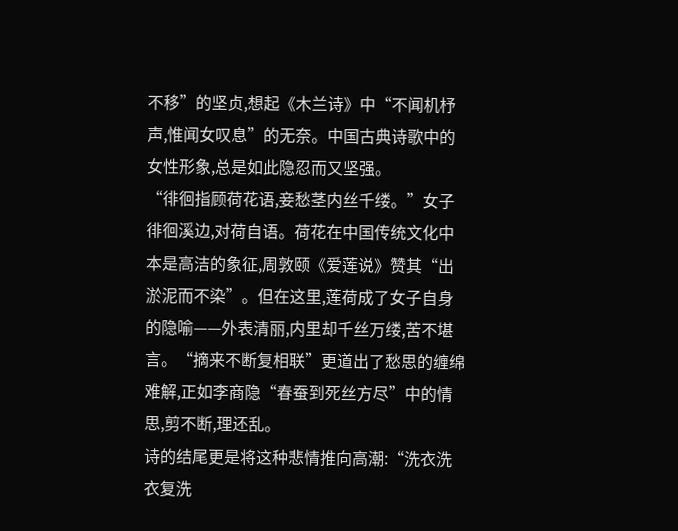不移”的坚贞,想起《木兰诗》中“不闻机杼声,惟闻女叹息”的无奈。中国古典诗歌中的女性形象,总是如此隐忍而又坚强。
“徘徊指顾荷花语,妾愁茎内丝千缕。”女子徘徊溪边,对荷自语。荷花在中国传统文化中本是高洁的象征,周敦颐《爱莲说》赞其“出淤泥而不染”。但在这里,莲荷成了女子自身的隐喻——外表清丽,内里却千丝万缕,苦不堪言。“摘来不断复相联”更道出了愁思的缠绵难解,正如李商隐“春蚕到死丝方尽”中的情思,剪不断,理还乱。
诗的结尾更是将这种悲情推向高潮:“洗衣洗衣复洗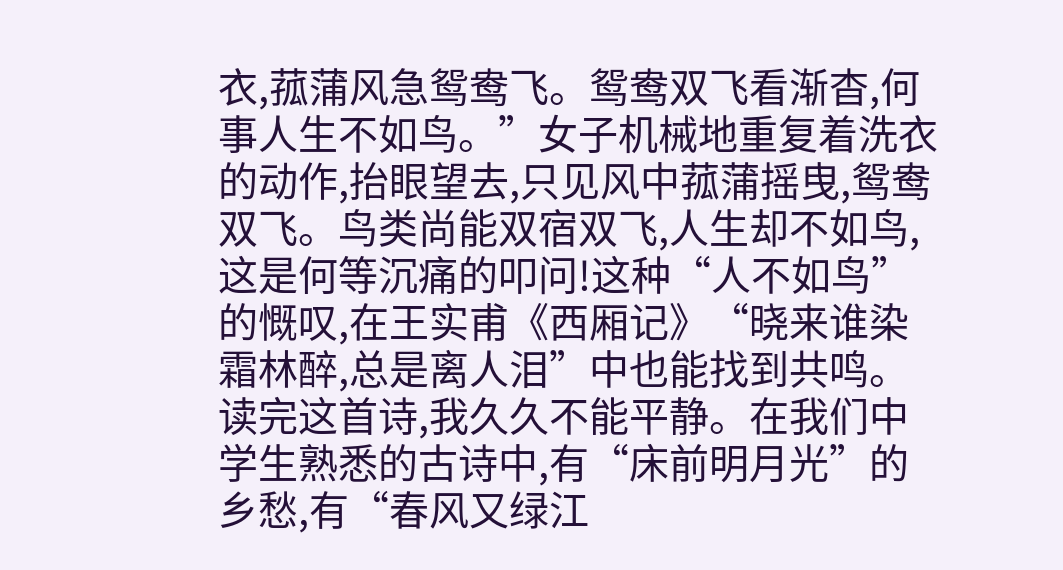衣,菰蒲风急鸳鸯飞。鸳鸯双飞看渐杳,何事人生不如鸟。”女子机械地重复着洗衣的动作,抬眼望去,只见风中菰蒲摇曳,鸳鸯双飞。鸟类尚能双宿双飞,人生却不如鸟,这是何等沉痛的叩问!这种“人不如鸟”的慨叹,在王实甫《西厢记》“晓来谁染霜林醉,总是离人泪”中也能找到共鸣。
读完这首诗,我久久不能平静。在我们中学生熟悉的古诗中,有“床前明月光”的乡愁,有“春风又绿江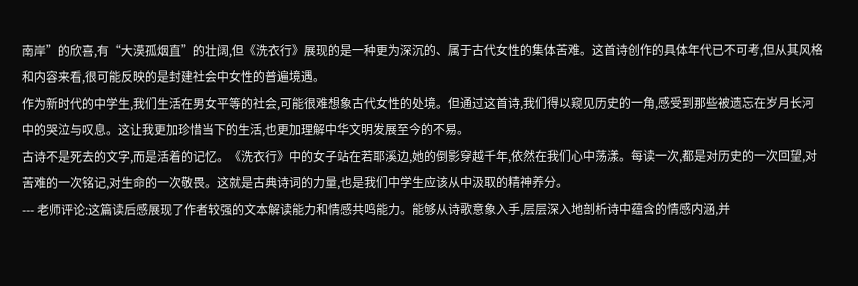南岸”的欣喜,有“大漠孤烟直”的壮阔,但《洗衣行》展现的是一种更为深沉的、属于古代女性的集体苦难。这首诗创作的具体年代已不可考,但从其风格和内容来看,很可能反映的是封建社会中女性的普遍境遇。
作为新时代的中学生,我们生活在男女平等的社会,可能很难想象古代女性的处境。但通过这首诗,我们得以窥见历史的一角,感受到那些被遗忘在岁月长河中的哭泣与叹息。这让我更加珍惜当下的生活,也更加理解中华文明发展至今的不易。
古诗不是死去的文字,而是活着的记忆。《洗衣行》中的女子站在若耶溪边,她的倒影穿越千年,依然在我们心中荡漾。每读一次,都是对历史的一次回望,对苦难的一次铭记,对生命的一次敬畏。这就是古典诗词的力量,也是我们中学生应该从中汲取的精神养分。
--- 老师评论:这篇读后感展现了作者较强的文本解读能力和情感共鸣能力。能够从诗歌意象入手,层层深入地剖析诗中蕴含的情感内涵,并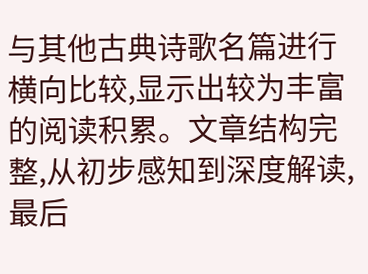与其他古典诗歌名篇进行横向比较,显示出较为丰富的阅读积累。文章结构完整,从初步感知到深度解读,最后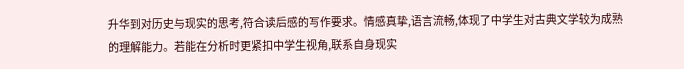升华到对历史与现实的思考,符合读后感的写作要求。情感真挚,语言流畅,体现了中学生对古典文学较为成熟的理解能力。若能在分析时更紧扣中学生视角,联系自身现实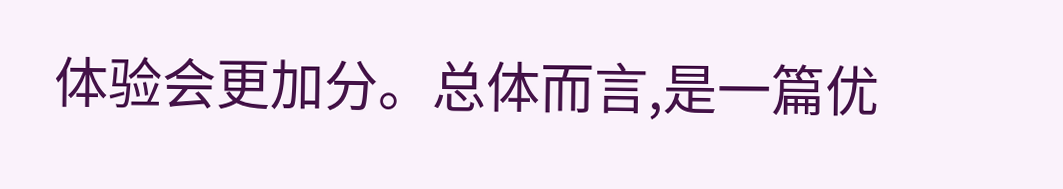体验会更加分。总体而言,是一篇优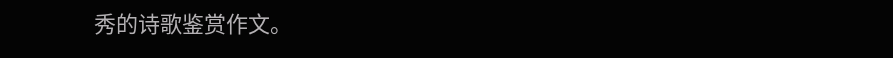秀的诗歌鉴赏作文。